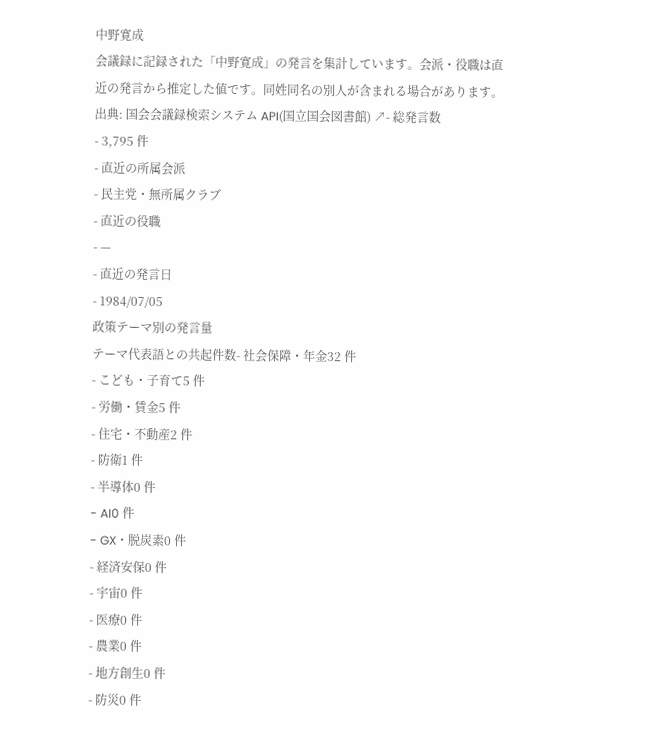中野寛成
会議録に記録された「中野寛成」の発言を集計しています。会派・役職は直近の発言から推定した値です。同姓同名の別人が含まれる場合があります。
出典: 国会会議録検索システム API(国立国会図書館) ↗- 総発言数
- 3,795 件
- 直近の所属会派
- 民主党・無所属クラブ
- 直近の役職
- —
- 直近の発言日
- 1984/07/05
政策テーマ別の発言量
テーマ代表語との共起件数- 社会保障・年金32 件
- こども・子育て5 件
- 労働・賃金5 件
- 住宅・不動産2 件
- 防衛1 件
- 半導体0 件
- AI0 件
- GX・脱炭素0 件
- 経済安保0 件
- 宇宙0 件
- 医療0 件
- 農業0 件
- 地方創生0 件
- 防災0 件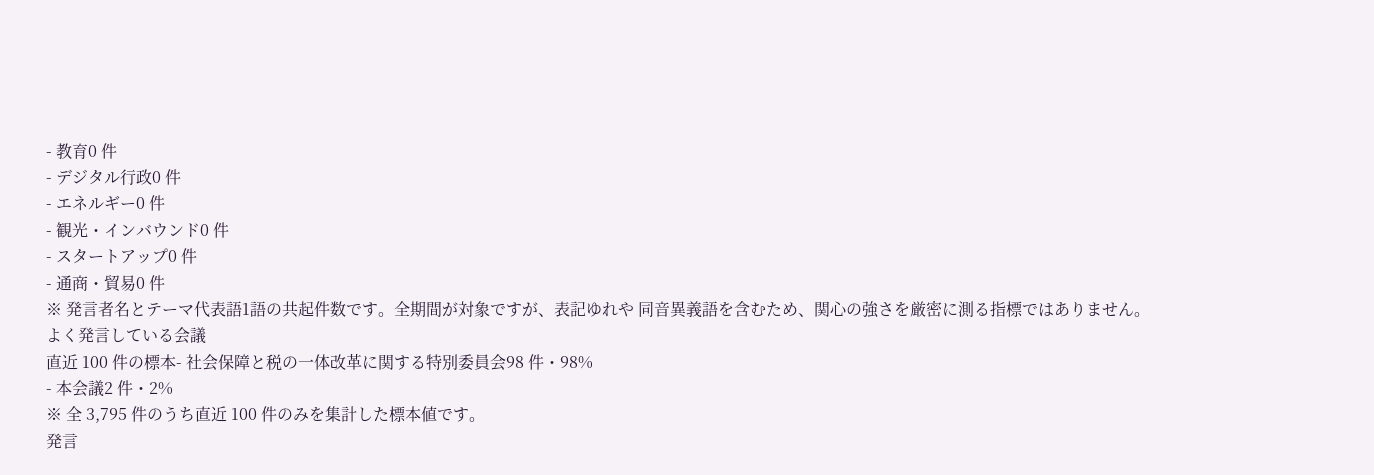- 教育0 件
- デジタル行政0 件
- エネルギー0 件
- 観光・インバウンド0 件
- スタートアップ0 件
- 通商・貿易0 件
※ 発言者名とテーマ代表語1語の共起件数です。全期間が対象ですが、表記ゆれや 同音異義語を含むため、関心の強さを厳密に測る指標ではありません。
よく発言している会議
直近 100 件の標本- 社会保障と税の一体改革に関する特別委員会98 件・98%
- 本会議2 件・2%
※ 全 3,795 件のうち直近 100 件のみを集計した標本値です。
発言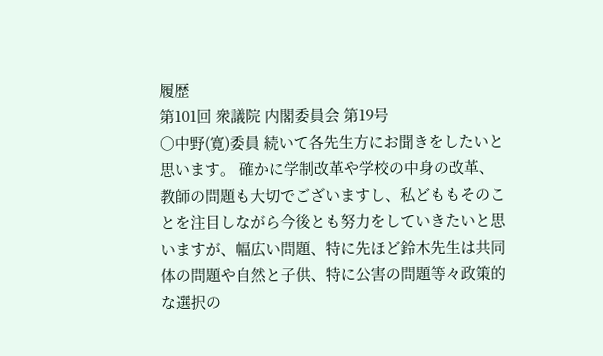履歴
第101回 衆議院 内閣委員会 第19号
○中野(寛)委員 続いて各先生方にお聞きをしたいと思います。 確かに学制改革や学校の中身の改革、教師の問題も大切でございますし、私どももそのことを注目しながら今後とも努力をしていきたいと思いますが、幅広い問題、特に先ほど鈴木先生は共同体の問題や自然と子供、特に公害の問題等々政策的な選択の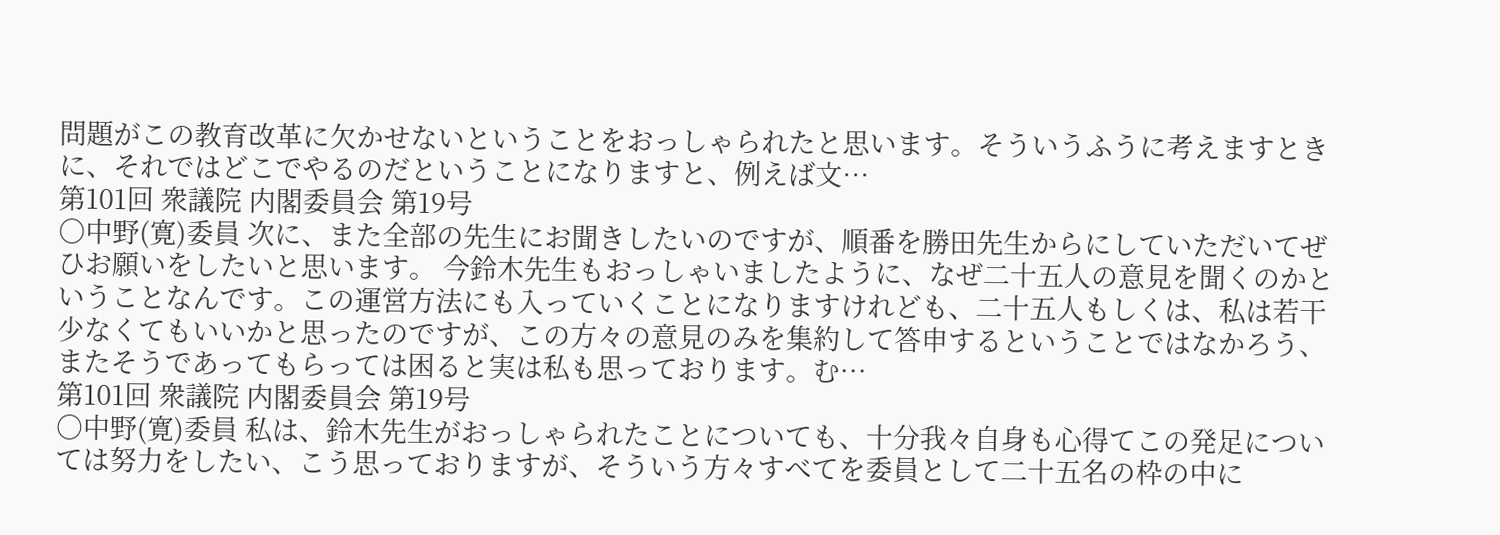問題がこの教育改革に欠かせないということをおっしゃられたと思います。そういうふうに考えますときに、それではどこでやるのだということになりますと、例えば文…
第101回 衆議院 内閣委員会 第19号
○中野(寛)委員 次に、また全部の先生にお聞きしたいのですが、順番を勝田先生からにしていただいてぜひお願いをしたいと思います。 今鈴木先生もおっしゃいましたように、なぜ二十五人の意見を聞くのかということなんです。この運営方法にも入っていくことになりますけれども、二十五人もしくは、私は若干少なくてもいいかと思ったのですが、この方々の意見のみを集約して答申するということではなかろう、またそうであってもらっては困ると実は私も思っております。む…
第101回 衆議院 内閣委員会 第19号
○中野(寛)委員 私は、鈴木先生がおっしゃられたことについても、十分我々自身も心得てこの発足については努力をしたい、こう思っておりますが、そういう方々すべてを委員として二十五名の枠の中に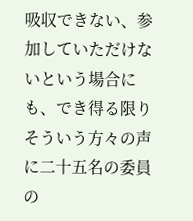吸収できない、参加していただけないという場合にも、でき得る限りそういう方々の声に二十五名の委員の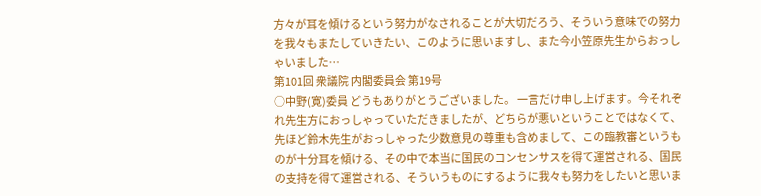方々が耳を傾けるという努力がなされることが大切だろう、そういう意味での努力を我々もまたしていきたい、このように思いますし、また今小笠原先生からおっしゃいました…
第101回 衆議院 内閣委員会 第19号
○中野(寛)委員 どうもありがとうございました。 一言だけ申し上げます。今それぞれ先生方におっしゃっていただきましたが、どちらが悪いということではなくて、先ほど鈴木先生がおっしゃった少数意見の尊重も含めまして、この臨教審というものが十分耳を傾ける、その中で本当に国民のコンセンサスを得て運営される、国民の支持を得て運営される、そういうものにするように我々も努力をしたいと思いま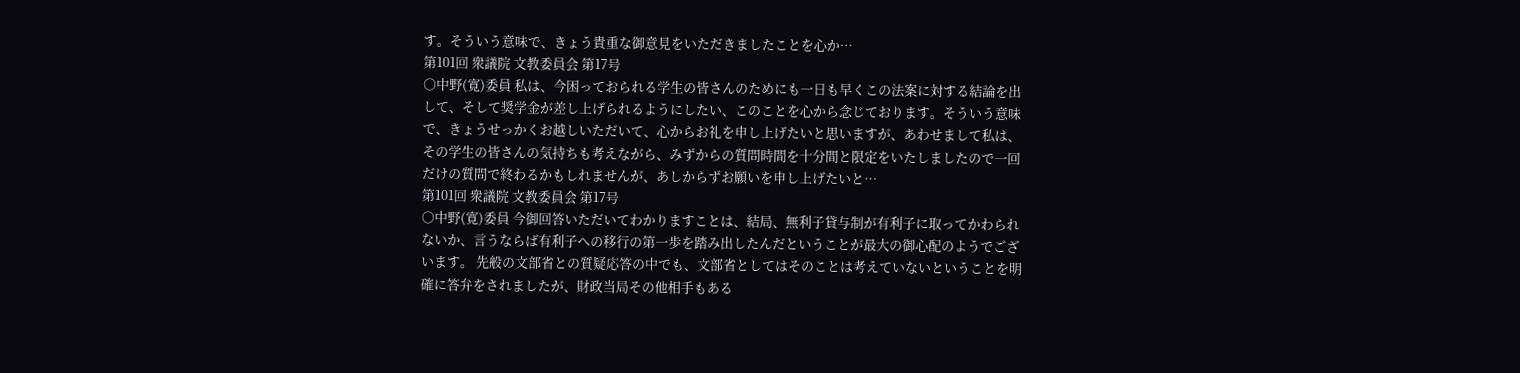す。そういう意味で、きょう貴重な御意見をいただきましたことを心か…
第101回 衆議院 文教委員会 第17号
○中野(寛)委員 私は、今困っておられる学生の皆さんのためにも一日も早くこの法案に対する結論を出して、そして奨学金が差し上げられるようにしたい、このことを心から念じております。そういう意味で、きょうせっかくお越しいただいて、心からお礼を申し上げたいと思いますが、あわせまして私は、その学生の皆さんの気持ちも考えながら、みずからの質問時間を十分間と限定をいたしましたので一回だけの質問で終わるかもしれませんが、あしからずお願いを申し上げたいと…
第101回 衆議院 文教委員会 第17号
○中野(寛)委員 今御回答いただいてわかりますことは、結局、無利子貸与制が有利子に取ってかわられないか、言うならば有利子への移行の第一歩を踏み出したんだということが最大の御心配のようでございます。 先般の文部省との質疑応答の中でも、文部省としてはそのことは考えていないということを明確に答弁をされましたが、財政当局その他相手もある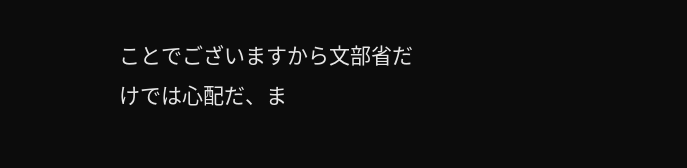ことでございますから文部省だけでは心配だ、ま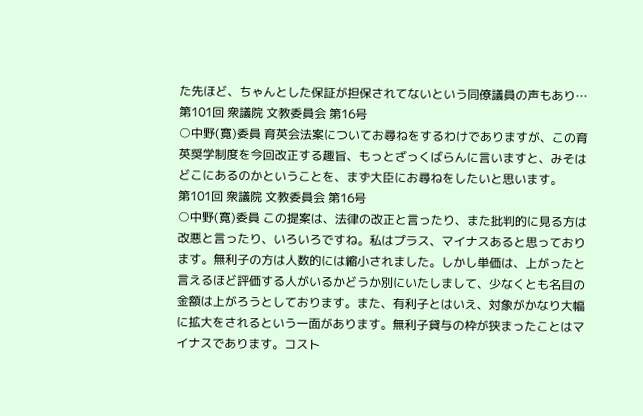た先ほど、ちゃんとした保証が担保されてないという同僚議員の声もあり…
第101回 衆議院 文教委員会 第16号
○中野(寛)委員 育英会法案についてお尋ねをするわけでありますが、この育英奨学制度を今回改正する趣旨、もっとざっくばらんに言いますと、みそはどこにあるのかということを、まず大臣にお尋ねをしたいと思います。
第101回 衆議院 文教委員会 第16号
○中野(寛)委員 この提案は、法律の改正と言ったり、また批判的に見る方は改悪と言ったり、いろいろですね。私はプラス、マイナスあると思っております。無利子の方は人数的には縮小されました。しかし単価は、上がったと言えるほど評価する人がいるかどうか別にいたしまして、少なくとも名目の金額は上がろうとしております。また、有利子とはいえ、対象がかなり大幅に拡大をされるという一面があります。無利子貸与の枠が狭まったことはマイナスであります。コスト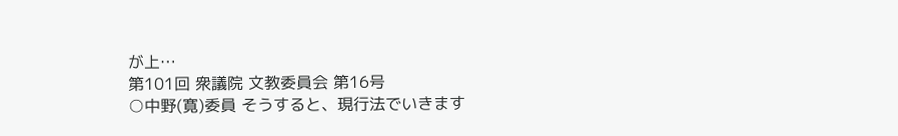が上…
第101回 衆議院 文教委員会 第16号
○中野(寛)委員 そうすると、現行法でいきます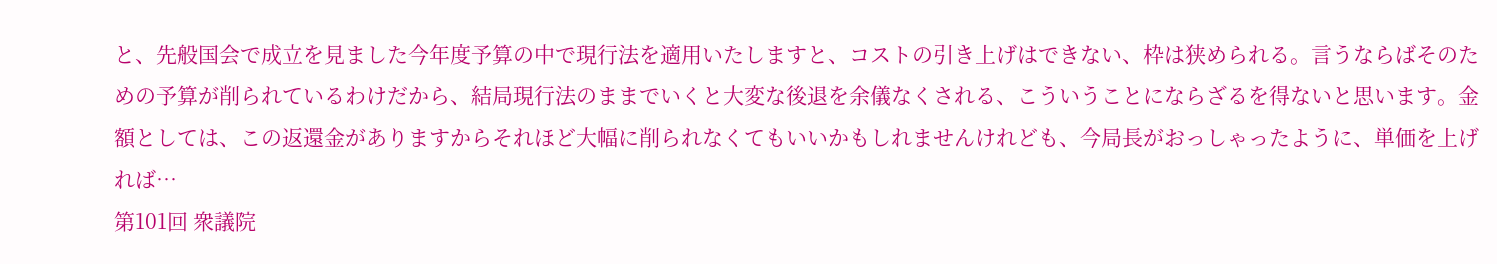と、先般国会で成立を見ました今年度予算の中で現行法を適用いたしますと、コストの引き上げはできない、枠は狭められる。言うならばそのための予算が削られているわけだから、結局現行法のままでいくと大変な後退を余儀なくされる、こういうことにならざるを得ないと思います。金額としては、この返還金がありますからそれほど大幅に削られなくてもいいかもしれませんけれども、今局長がおっしゃったように、単価を上げれば…
第101回 衆議院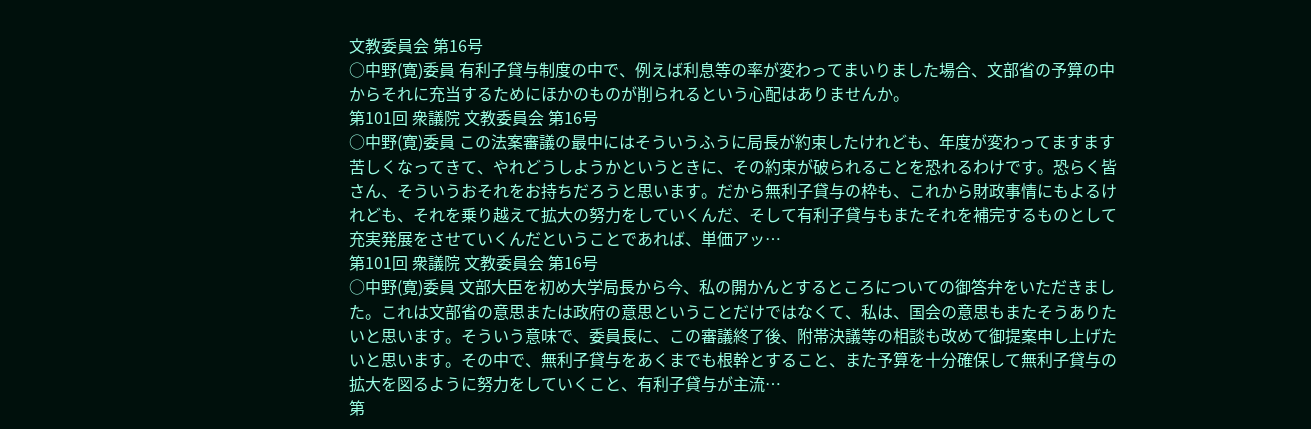文教委員会 第16号
○中野(寛)委員 有利子貸与制度の中で、例えば利息等の率が変わってまいりました場合、文部省の予算の中からそれに充当するためにほかのものが削られるという心配はありませんか。
第101回 衆議院 文教委員会 第16号
○中野(寛)委員 この法案審議の最中にはそういうふうに局長が約束したけれども、年度が変わってますます苦しくなってきて、やれどうしようかというときに、その約束が破られることを恐れるわけです。恐らく皆さん、そういうおそれをお持ちだろうと思います。だから無利子貸与の枠も、これから財政事情にもよるけれども、それを乗り越えて拡大の努力をしていくんだ、そして有利子貸与もまたそれを補完するものとして充実発展をさせていくんだということであれば、単価アッ…
第101回 衆議院 文教委員会 第16号
○中野(寛)委員 文部大臣を初め大学局長から今、私の開かんとするところについての御答弁をいただきました。これは文部省の意思または政府の意思ということだけではなくて、私は、国会の意思もまたそうありたいと思います。そういう意味で、委員長に、この審議終了後、附帯決議等の相談も改めて御提案申し上げたいと思います。その中で、無利子貸与をあくまでも根幹とすること、また予算を十分確保して無利子貸与の拡大を図るように努力をしていくこと、有利子貸与が主流…
第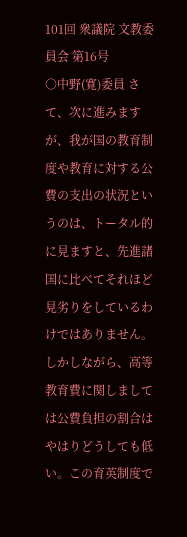101回 衆議院 文教委員会 第16号
○中野(寛)委員 さて、次に進みますが、我が国の教育制度や教育に対する公費の支出の状況というのは、トータル的に見ますと、先進諸国に比べてそれほど見劣りをしているわけではありません。しかしながら、高等教育費に関しましては公費負担の割合はやはりどうしても低い。この育英制度で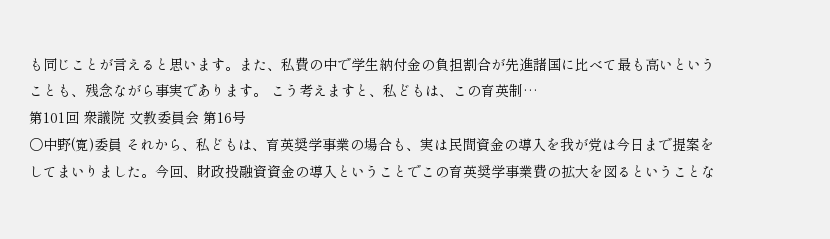も同じことが言えると思います。また、私費の中で学生納付金の負担割合が先進諸国に比べて最も高いということも、残念ながら事実であります。 こう考えますと、私どもは、この育英制…
第101回 衆議院 文教委員会 第16号
○中野(寛)委員 それから、私どもは、育英奨学事業の場合も、実は民間資金の導入を我が党は今日まで提案をしてまいりました。今回、財政投融資資金の導入ということでこの育英奨学事業費の拡大を図るということな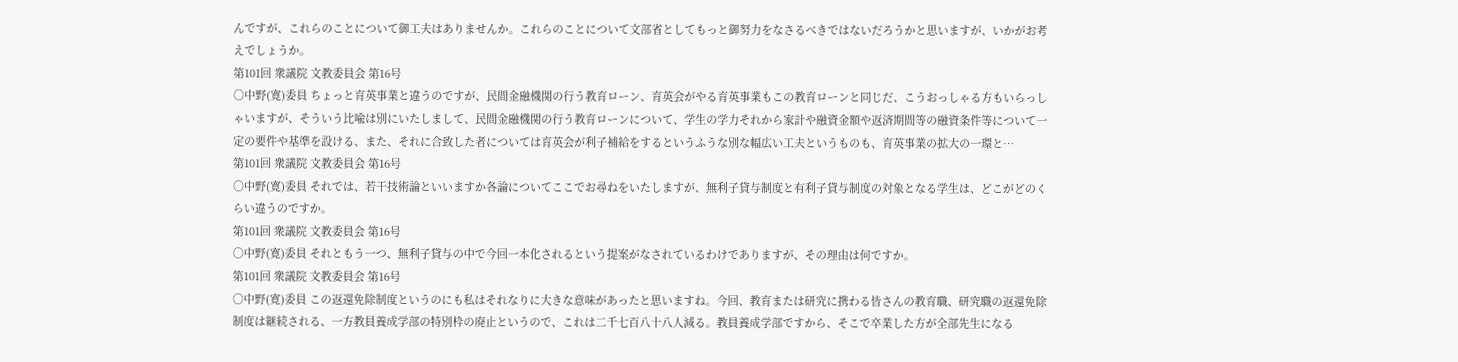んですが、これらのことについて御工夫はありませんか。これらのことについて文部省としてもっと御努力をなさるべきではないだろうかと思いますが、いかがお考えでしょうか。
第101回 衆議院 文教委員会 第16号
○中野(寛)委員 ちょっと育英事業と違うのですが、民間金融機関の行う教育ローン、育英会がやる育英事業もこの教育ローンと同じだ、こうおっしゃる方もいらっしゃいますが、そういう比喩は別にいたしまして、民間金融機関の行う教育ローンについて、学生の学力それから家計や融資金額や返済期間等の融資条件等について一定の要件や基準を設ける、また、それに合致した者については育英会が利子補給をするというふうな別な幅広い工夫というものも、育英事業の拡大の一環と…
第101回 衆議院 文教委員会 第16号
○中野(寛)委員 それでは、若干技術論といいますか各論についてここでお尋ねをいたしますが、無利子貸与制度と有利子貸与制度の対象となる学生は、どこがどのくらい違うのですか。
第101回 衆議院 文教委員会 第16号
○中野(寛)委員 それともう一つ、無利子貸与の中で今回一本化されるという提案がなされているわけでありますが、その理由は何ですか。
第101回 衆議院 文教委員会 第16号
○中野(寛)委員 この返還免除制度というのにも私はそれなりに大きな意味があったと思いますね。今回、教育または研究に携わる皆さんの教育職、研究職の返還免除制度は継続される、一方教員養成学部の特別枠の廃止というので、これは二千七百八十八人減る。教員養成学部ですから、そこで卒業した方が全部先生になる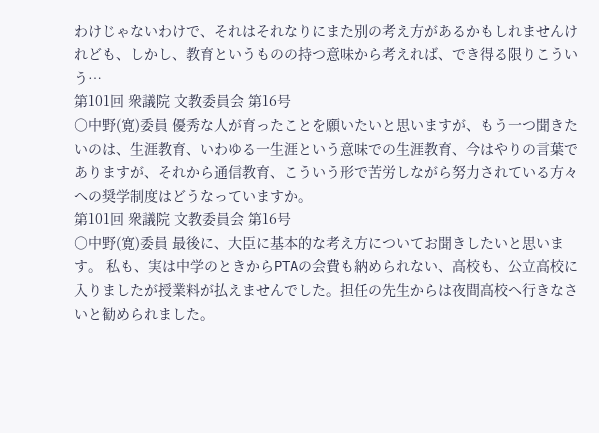わけじゃないわけで、それはそれなりにまた別の考え方があるかもしれませんけれども、しかし、教育というものの持つ意味から考えれば、でき得る限りこういう…
第101回 衆議院 文教委員会 第16号
○中野(寛)委員 優秀な人が育ったことを願いたいと思いますが、もう一つ聞きたいのは、生涯教育、いわゆる一生涯という意味での生涯教育、今はやりの言葉でありますが、それから通信教育、こういう形で苦労しながら努力されている方々への奨学制度はどうなっていますか。
第101回 衆議院 文教委員会 第16号
○中野(寛)委員 最後に、大臣に基本的な考え方についてお聞きしたいと思います。 私も、実は中学のときからPTAの会費も納められない、高校も、公立高校に入りましたが授業料が払えませんでした。担任の先生からは夜間高校へ行きなさいと勧められました。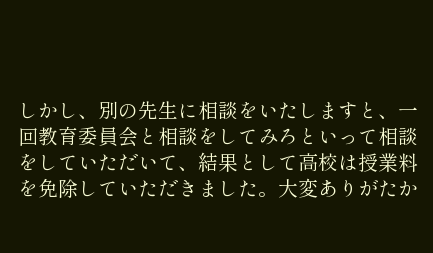しかし、別の先生に相談をいたしますと、一回教育委員会と相談をしてみろといって相談をしていただいて、結果として高校は授業料を免除していただきました。大変ありがたか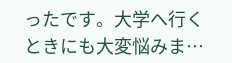ったです。大学へ行くときにも大変悩みま…